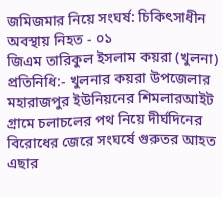জমিজমার নিয়ে সংঘর্ষ: চিকিৎসাধীন অবস্থায় নিহত - ০১
জিএম তারিকুল ইসলাম কয়রা (খুলনা) প্রতিনিধি:- খুলনার কয়রা উপজেলার মহারাজপুর ইউনিয়নের শিমলারআইট গ্রামে চলাচলের পথ নিয়ে দীর্ঘদিনের বিরোধের জেরে সংঘর্ষে গুরুতর আহত এছার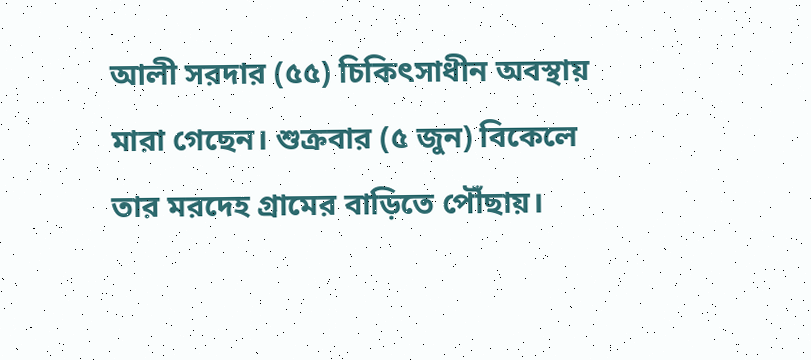আলী সরদার (৫৫) চিকিৎসাধীন অবস্থায় মারা গেছেন। শুক্রবার (৫ জুন) বিকেলে তার মরদেহ গ্রামের বাড়িতে পৌঁছায়।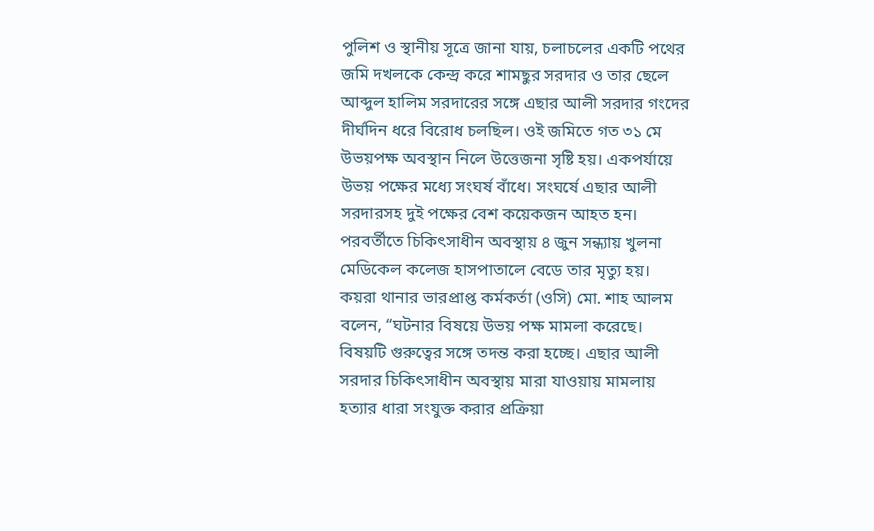পুলিশ ও স্থানীয় সূত্রে জানা যায়, চলাচলের একটি পথের জমি দখলকে কেন্দ্র করে শামছুর সরদার ও তার ছেলে আব্দুল হালিম সরদারের সঙ্গে এছার আলী সরদার গংদের দীর্ঘদিন ধরে বিরোধ চলছিল। ওই জমিতে গত ৩১ মে উভয়পক্ষ অবস্থান নিলে উত্তেজনা সৃষ্টি হয়। একপর্যায়ে উভয় পক্ষের মধ্যে সংঘর্ষ বাঁধে। সংঘর্ষে এছার আলী সরদারসহ দুই পক্ষের বেশ কয়েকজন আহত হন। পরবর্তীতে চিকিৎসাধীন অবস্থায় ৪ জুন সন্ধ্যায় খুলনা মেডিকেল কলেজ হাসপাতালে বেডে তার মৃত্যু হয়।
কয়রা থানার ভারপ্রাপ্ত কর্মকর্তা (ওসি) মো. শাহ আলম বলেন, “ঘটনার বিষয়ে উভয় পক্ষ মামলা করেছে। বিষয়টি গুরুত্বের সঙ্গে তদন্ত করা হচ্ছে। এছার আলী সরদার চিকিৎসাধীন অবস্থায় মারা যাওয়ায় মামলায় হত্যার ধারা সংযুক্ত করার প্রক্রিয়া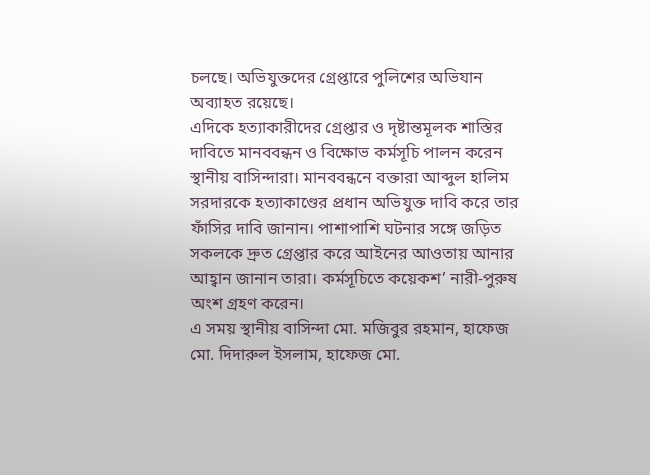চলছে। অভিযুক্তদের গ্রেপ্তারে পুলিশের অভিযান অব্যাহত রয়েছে।
এদিকে হত্যাকারীদের গ্রেপ্তার ও দৃষ্টান্তমূলক শাস্তির দাবিতে মানববন্ধন ও বিক্ষোভ কর্মসূচি পালন করেন স্থানীয় বাসিন্দারা। মানববন্ধনে বক্তারা আব্দুল হালিম সরদারকে হত্যাকাণ্ডের প্রধান অভিযুক্ত দাবি করে তার ফাঁসির দাবি জানান। পাশাপাশি ঘটনার সঙ্গে জড়িত সকলকে দ্রুত গ্রেপ্তার করে আইনের আওতায় আনার আহ্বান জানান তারা। কর্মসূচিতে কয়েকশ’ নারী-পুরুষ অংশ গ্রহণ করেন।
এ সময় স্থানীয় বাসিন্দা মো. মজিবুর রহমান, হাফেজ মো. দিদারুল ইসলাম, হাফেজ মো.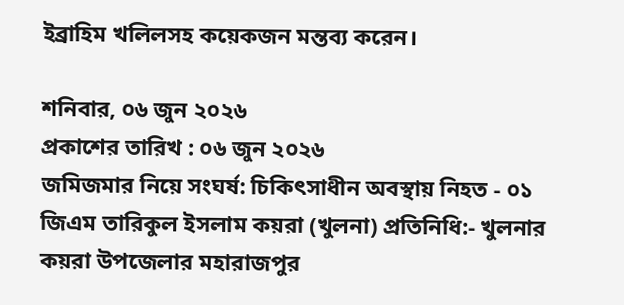ইব্রাহিম খলিলসহ কয়েকজন মন্তব্য করেন।

শনিবার, ০৬ জুন ২০২৬
প্রকাশের তারিখ : ০৬ জুন ২০২৬
জমিজমার নিয়ে সংঘর্ষ: চিকিৎসাধীন অবস্থায় নিহত - ০১
জিএম তারিকুল ইসলাম কয়রা (খুলনা) প্রতিনিধি:- খুলনার কয়রা উপজেলার মহারাজপুর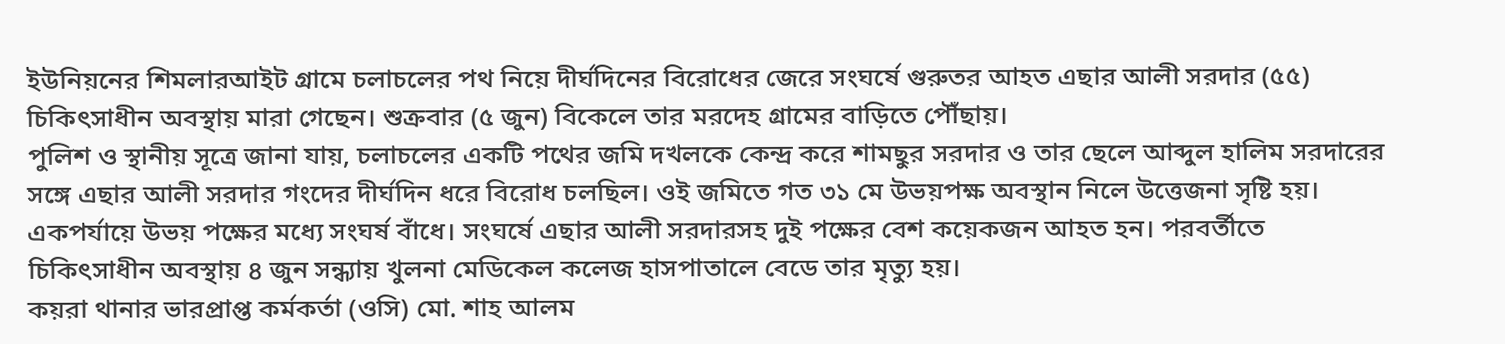ইউনিয়নের শিমলারআইট গ্রামে চলাচলের পথ নিয়ে দীর্ঘদিনের বিরোধের জেরে সংঘর্ষে গুরুতর আহত এছার আলী সরদার (৫৫) চিকিৎসাধীন অবস্থায় মারা গেছেন। শুক্রবার (৫ জুন) বিকেলে তার মরদেহ গ্রামের বাড়িতে পৌঁছায়।
পুলিশ ও স্থানীয় সূত্রে জানা যায়, চলাচলের একটি পথের জমি দখলকে কেন্দ্র করে শামছুর সরদার ও তার ছেলে আব্দুল হালিম সরদারের সঙ্গে এছার আলী সরদার গংদের দীর্ঘদিন ধরে বিরোধ চলছিল। ওই জমিতে গত ৩১ মে উভয়পক্ষ অবস্থান নিলে উত্তেজনা সৃষ্টি হয়। একপর্যায়ে উভয় পক্ষের মধ্যে সংঘর্ষ বাঁধে। সংঘর্ষে এছার আলী সরদারসহ দুই পক্ষের বেশ কয়েকজন আহত হন। পরবর্তীতে চিকিৎসাধীন অবস্থায় ৪ জুন সন্ধ্যায় খুলনা মেডিকেল কলেজ হাসপাতালে বেডে তার মৃত্যু হয়।
কয়রা থানার ভারপ্রাপ্ত কর্মকর্তা (ওসি) মো. শাহ আলম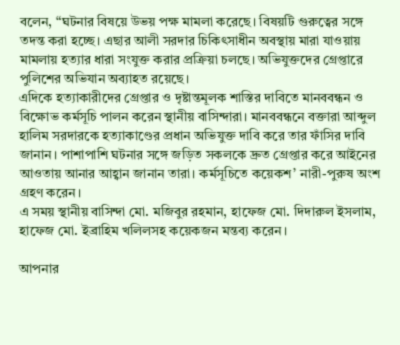বলেন, “ঘটনার বিষয়ে উভয় পক্ষ মামলা করেছে। বিষয়টি গুরুত্বের সঙ্গে তদন্ত করা হচ্ছে। এছার আলী সরদার চিকিৎসাধীন অবস্থায় মারা যাওয়ায় মামলায় হত্যার ধারা সংযুক্ত করার প্রক্রিয়া চলছে। অভিযুক্তদের গ্রেপ্তারে পুলিশের অভিযান অব্যাহত রয়েছে।
এদিকে হত্যাকারীদের গ্রেপ্তার ও দৃষ্টান্তমূলক শাস্তির দাবিতে মানববন্ধন ও বিক্ষোভ কর্মসূচি পালন করেন স্থানীয় বাসিন্দারা। মানববন্ধনে বক্তারা আব্দুল হালিম সরদারকে হত্যাকাণ্ডের প্রধান অভিযুক্ত দাবি করে তার ফাঁসির দাবি জানান। পাশাপাশি ঘটনার সঙ্গে জড়িত সকলকে দ্রুত গ্রেপ্তার করে আইনের আওতায় আনার আহ্বান জানান তারা। কর্মসূচিতে কয়েকশ’ নারী-পুরুষ অংশ গ্রহণ করেন।
এ সময় স্থানীয় বাসিন্দা মো. মজিবুর রহমান, হাফেজ মো. দিদারুল ইসলাম, হাফেজ মো. ইব্রাহিম খলিলসহ কয়েকজন মন্তব্য করেন।

আপনার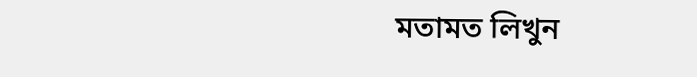মতামত লিখুন